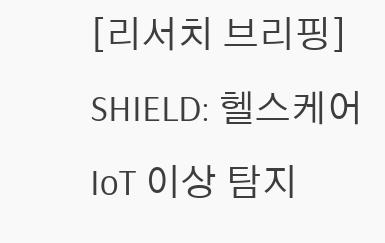[리서치 브리핑] SHIELD: 헬스케어 IoT 이상 탐지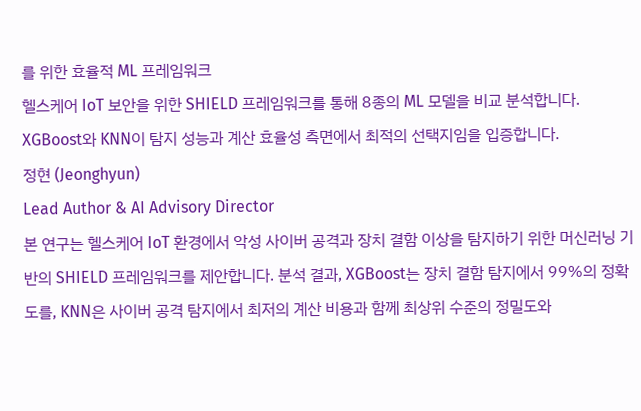를 위한 효율적 ML 프레임워크
헬스케어 IoT 보안을 위한 SHIELD 프레임워크를 통해 8종의 ML 모델을 비교 분석합니다. XGBoost와 KNN이 탐지 성능과 계산 효율성 측면에서 최적의 선택지임을 입증합니다.
정현 (Jeonghyun)
Lead Author & AI Advisory Director
본 연구는 헬스케어 IoT 환경에서 악성 사이버 공격과 장치 결함 이상을 탐지하기 위한 머신러닝 기반의 SHIELD 프레임워크를 제안합니다. 분석 결과, XGBoost는 장치 결함 탐지에서 99%의 정확도를, KNN은 사이버 공격 탐지에서 최저의 계산 비용과 함께 최상위 수준의 정밀도와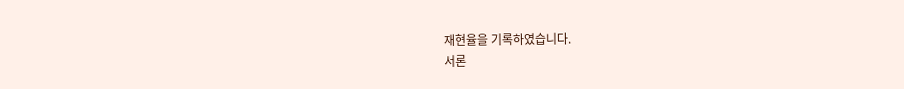재현율을 기록하였습니다.
서론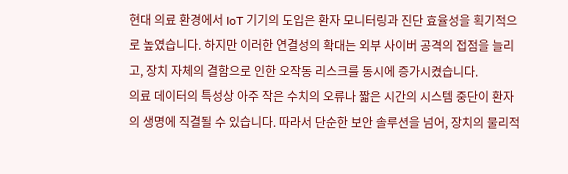현대 의료 환경에서 IoT 기기의 도입은 환자 모니터링과 진단 효율성을 획기적으로 높였습니다. 하지만 이러한 연결성의 확대는 외부 사이버 공격의 접점을 늘리고, 장치 자체의 결함으로 인한 오작동 리스크를 동시에 증가시켰습니다.
의료 데이터의 특성상 아주 작은 수치의 오류나 짧은 시간의 시스템 중단이 환자의 생명에 직결될 수 있습니다. 따라서 단순한 보안 솔루션을 넘어, 장치의 물리적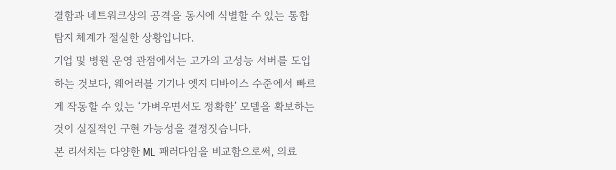결함과 네트워크상의 공격을 동시에 식별할 수 있는 통합 탐지 체계가 절실한 상황입니다.
기업 및 병원 운영 관점에서는 고가의 고성능 서버를 도입하는 것보다, 웨어러블 기기나 엣지 디바이스 수준에서 빠르게 작동할 수 있는 ‘가벼우면서도 정확한’ 모델을 확보하는 것이 실질적인 구현 가능성을 결정짓습니다.
본 리서치는 다양한 ML 패러다임을 비교함으로써, 의료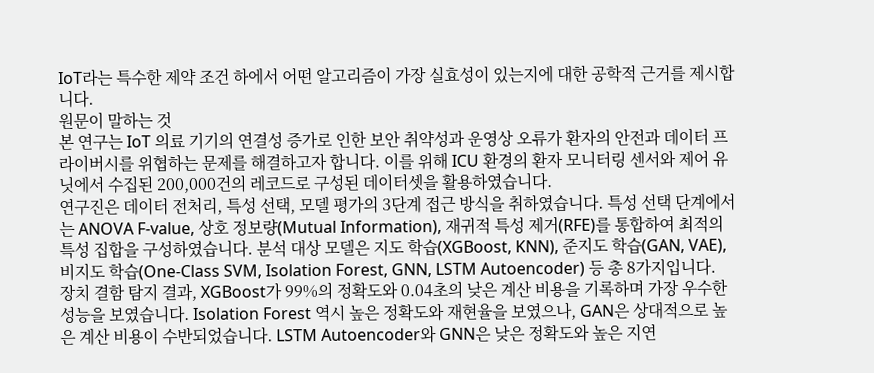IoT라는 특수한 제약 조건 하에서 어떤 알고리즘이 가장 실효성이 있는지에 대한 공학적 근거를 제시합니다.
원문이 말하는 것
본 연구는 IoT 의료 기기의 연결성 증가로 인한 보안 취약성과 운영상 오류가 환자의 안전과 데이터 프라이버시를 위협하는 문제를 해결하고자 합니다. 이를 위해 ICU 환경의 환자 모니터링 센서와 제어 유닛에서 수집된 200,000건의 레코드로 구성된 데이터셋을 활용하였습니다.
연구진은 데이터 전처리, 특성 선택, 모델 평가의 3단계 접근 방식을 취하였습니다. 특성 선택 단계에서는 ANOVA F-value, 상호 정보량(Mutual Information), 재귀적 특성 제거(RFE)를 통합하여 최적의 특성 집합을 구성하였습니다. 분석 대상 모델은 지도 학습(XGBoost, KNN), 준지도 학습(GAN, VAE), 비지도 학습(One-Class SVM, Isolation Forest, GNN, LSTM Autoencoder) 등 총 8가지입니다.
장치 결함 탐지 결과, XGBoost가 99%의 정확도와 0.04초의 낮은 계산 비용을 기록하며 가장 우수한 성능을 보였습니다. Isolation Forest 역시 높은 정확도와 재현율을 보였으나, GAN은 상대적으로 높은 계산 비용이 수반되었습니다. LSTM Autoencoder와 GNN은 낮은 정확도와 높은 지연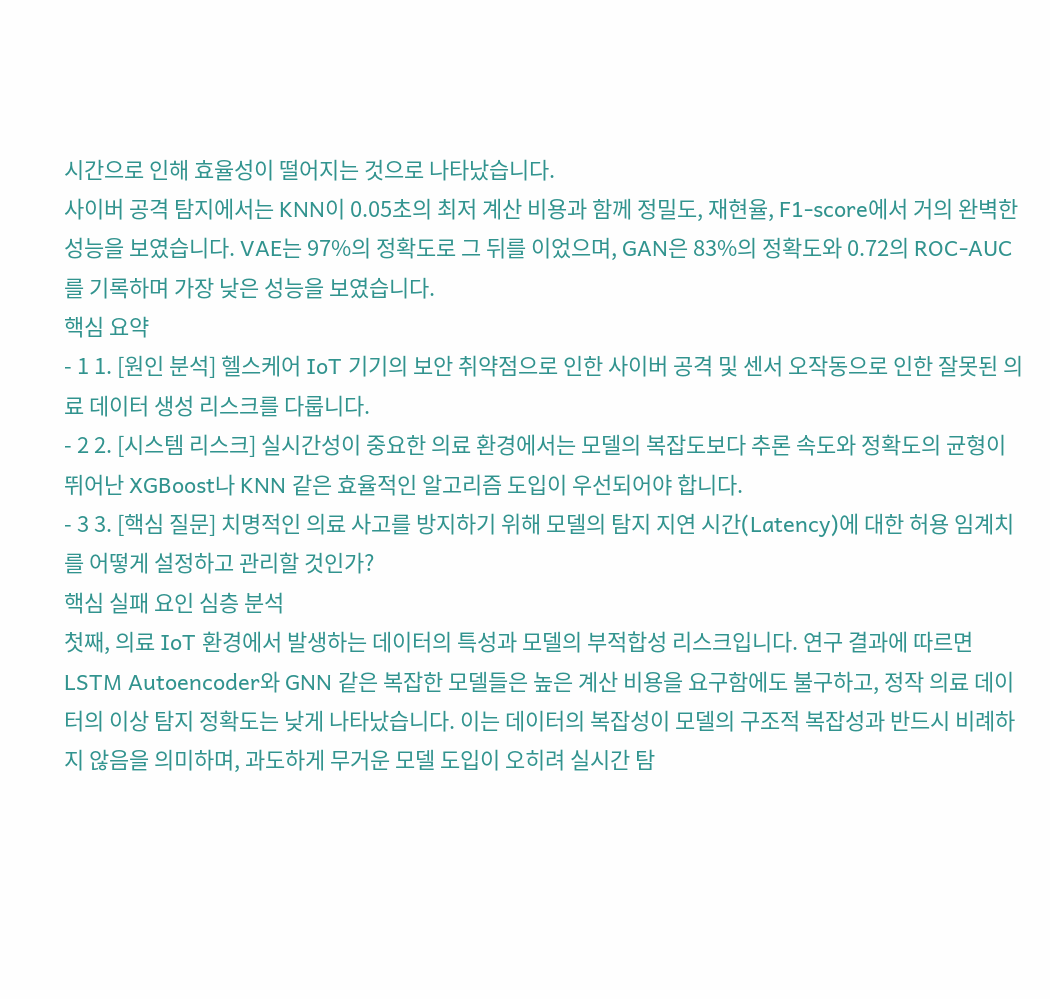시간으로 인해 효율성이 떨어지는 것으로 나타났습니다.
사이버 공격 탐지에서는 KNN이 0.05초의 최저 계산 비용과 함께 정밀도, 재현율, F1-score에서 거의 완벽한 성능을 보였습니다. VAE는 97%의 정확도로 그 뒤를 이었으며, GAN은 83%의 정확도와 0.72의 ROC-AUC를 기록하며 가장 낮은 성능을 보였습니다.
핵심 요약
- 1 1. [원인 분석] 헬스케어 IoT 기기의 보안 취약점으로 인한 사이버 공격 및 센서 오작동으로 인한 잘못된 의료 데이터 생성 리스크를 다룹니다.
- 2 2. [시스템 리스크] 실시간성이 중요한 의료 환경에서는 모델의 복잡도보다 추론 속도와 정확도의 균형이 뛰어난 XGBoost나 KNN 같은 효율적인 알고리즘 도입이 우선되어야 합니다.
- 3 3. [핵심 질문] 치명적인 의료 사고를 방지하기 위해 모델의 탐지 지연 시간(Latency)에 대한 허용 임계치를 어떻게 설정하고 관리할 것인가?
핵심 실패 요인 심층 분석
첫째, 의료 IoT 환경에서 발생하는 데이터의 특성과 모델의 부적합성 리스크입니다. 연구 결과에 따르면 LSTM Autoencoder와 GNN 같은 복잡한 모델들은 높은 계산 비용을 요구함에도 불구하고, 정작 의료 데이터의 이상 탐지 정확도는 낮게 나타났습니다. 이는 데이터의 복잡성이 모델의 구조적 복잡성과 반드시 비례하지 않음을 의미하며, 과도하게 무거운 모델 도입이 오히려 실시간 탐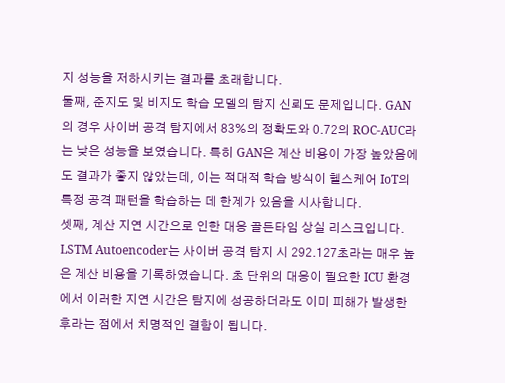지 성능을 저하시키는 결과를 초래합니다.
둘째, 준지도 및 비지도 학습 모델의 탐지 신뢰도 문제입니다. GAN의 경우 사이버 공격 탐지에서 83%의 정확도와 0.72의 ROC-AUC라는 낮은 성능을 보였습니다. 특히 GAN은 계산 비용이 가장 높았음에도 결과가 좋지 않았는데, 이는 적대적 학습 방식이 헬스케어 IoT의 특정 공격 패턴을 학습하는 데 한계가 있음을 시사합니다.
셋째, 계산 지연 시간으로 인한 대응 골든타임 상실 리스크입니다. LSTM Autoencoder는 사이버 공격 탐지 시 292.127초라는 매우 높은 계산 비용을 기록하였습니다. 초 단위의 대응이 필요한 ICU 환경에서 이러한 지연 시간은 탐지에 성공하더라도 이미 피해가 발생한 후라는 점에서 치명적인 결함이 됩니다.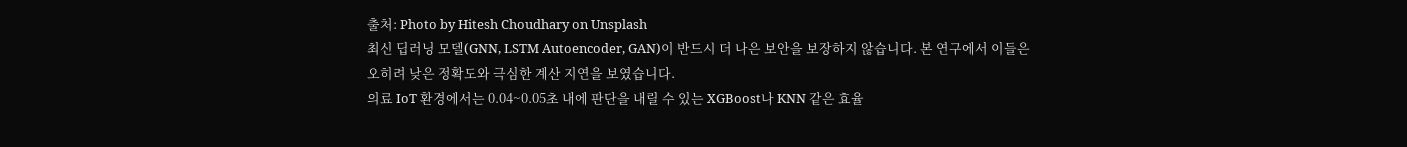출처: Photo by Hitesh Choudhary on Unsplash
최신 딥러닝 모델(GNN, LSTM Autoencoder, GAN)이 반드시 더 나은 보안을 보장하지 않습니다. 본 연구에서 이들은 오히려 낮은 정확도와 극심한 계산 지연을 보였습니다.
의료 IoT 환경에서는 0.04~0.05초 내에 판단을 내릴 수 있는 XGBoost나 KNN 같은 효율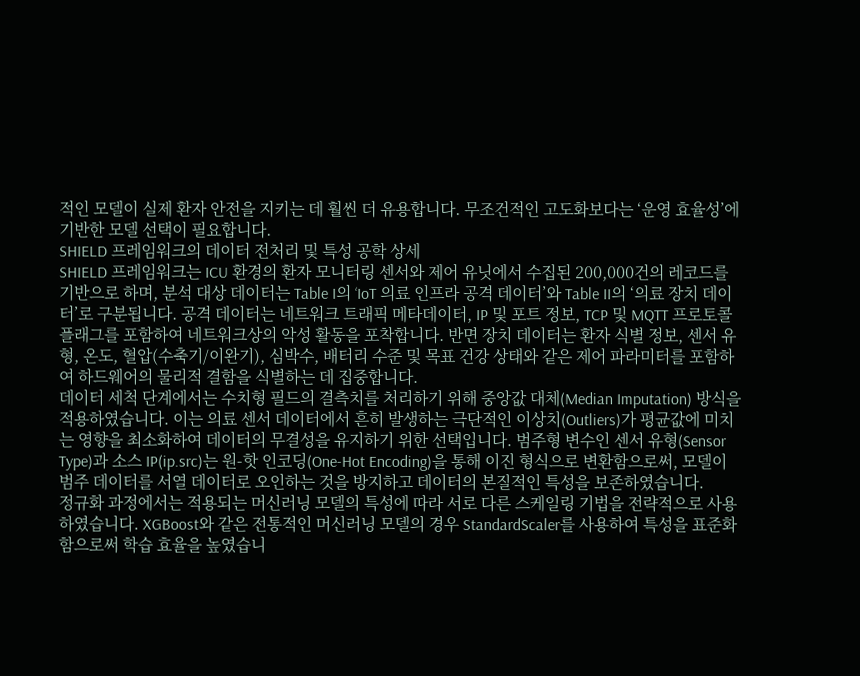적인 모델이 실제 환자 안전을 지키는 데 훨씬 더 유용합니다. 무조건적인 고도화보다는 ‘운영 효율성’에 기반한 모델 선택이 필요합니다.
SHIELD 프레임워크의 데이터 전처리 및 특성 공학 상세
SHIELD 프레임워크는 ICU 환경의 환자 모니터링 센서와 제어 유닛에서 수집된 200,000건의 레코드를 기반으로 하며, 분석 대상 데이터는 Table I의 ‘IoT 의료 인프라 공격 데이터’와 Table II의 ‘의료 장치 데이터’로 구분됩니다. 공격 데이터는 네트워크 트래픽 메타데이터, IP 및 포트 정보, TCP 및 MQTT 프로토콜 플래그를 포함하여 네트워크상의 악성 활동을 포착합니다. 반면 장치 데이터는 환자 식별 정보, 센서 유형, 온도, 혈압(수축기/이완기), 심박수, 배터리 수준 및 목표 건강 상태와 같은 제어 파라미터를 포함하여 하드웨어의 물리적 결함을 식별하는 데 집중합니다.
데이터 세척 단계에서는 수치형 필드의 결측치를 처리하기 위해 중앙값 대체(Median Imputation) 방식을 적용하였습니다. 이는 의료 센서 데이터에서 흔히 발생하는 극단적인 이상치(Outliers)가 평균값에 미치는 영향을 최소화하여 데이터의 무결성을 유지하기 위한 선택입니다. 범주형 변수인 센서 유형(Sensor Type)과 소스 IP(ip.src)는 원-핫 인코딩(One-Hot Encoding)을 통해 이진 형식으로 변환함으로써, 모델이 범주 데이터를 서열 데이터로 오인하는 것을 방지하고 데이터의 본질적인 특성을 보존하였습니다.
정규화 과정에서는 적용되는 머신러닝 모델의 특성에 따라 서로 다른 스케일링 기법을 전략적으로 사용하였습니다. XGBoost와 같은 전통적인 머신러닝 모델의 경우 StandardScaler를 사용하여 특성을 표준화함으로써 학습 효율을 높였습니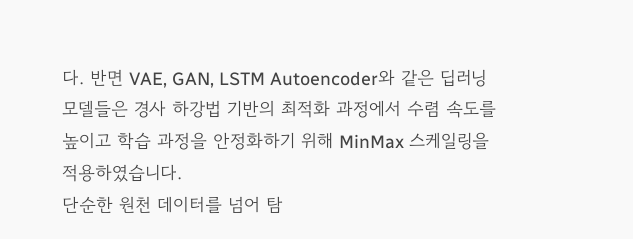다. 반면 VAE, GAN, LSTM Autoencoder와 같은 딥러닝 모델들은 경사 하강법 기반의 최적화 과정에서 수렴 속도를 높이고 학습 과정을 안정화하기 위해 MinMax 스케일링을 적용하였습니다.
단순한 원천 데이터를 넘어 탐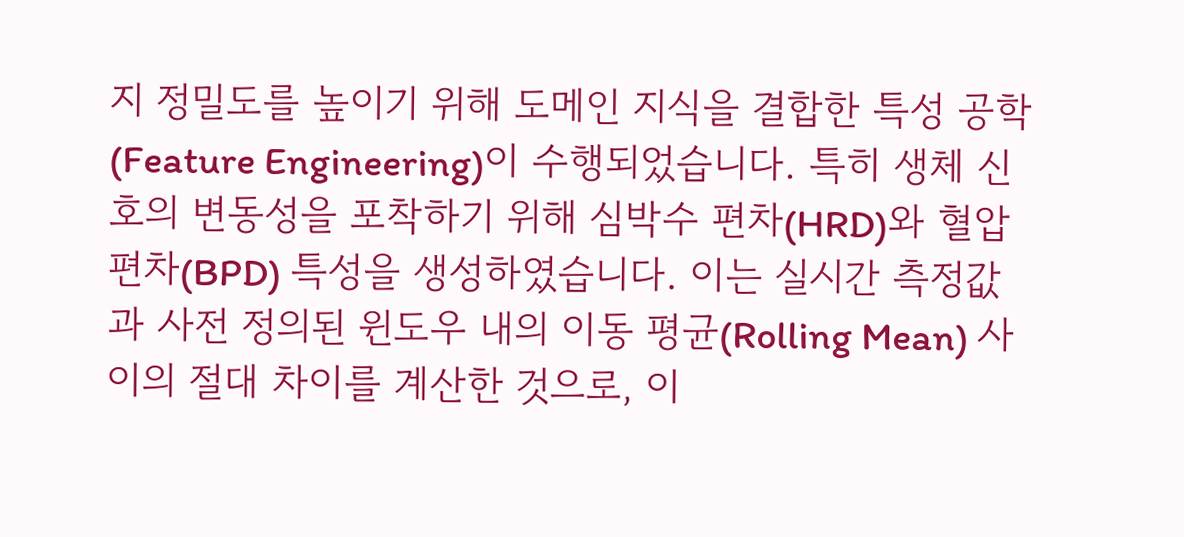지 정밀도를 높이기 위해 도메인 지식을 결합한 특성 공학(Feature Engineering)이 수행되었습니다. 특히 생체 신호의 변동성을 포착하기 위해 심박수 편차(HRD)와 혈압 편차(BPD) 특성을 생성하였습니다. 이는 실시간 측정값과 사전 정의된 윈도우 내의 이동 평균(Rolling Mean) 사이의 절대 차이를 계산한 것으로, 이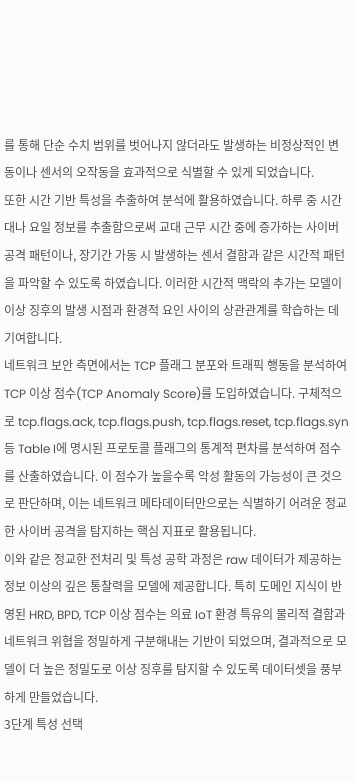를 통해 단순 수치 범위를 벗어나지 않더라도 발생하는 비정상적인 변동이나 센서의 오작동을 효과적으로 식별할 수 있게 되었습니다.
또한 시간 기반 특성을 추출하여 분석에 활용하였습니다. 하루 중 시간대나 요일 정보를 추출함으로써 교대 근무 시간 중에 증가하는 사이버 공격 패턴이나, 장기간 가동 시 발생하는 센서 결함과 같은 시간적 패턴을 파악할 수 있도록 하였습니다. 이러한 시간적 맥락의 추가는 모델이 이상 징후의 발생 시점과 환경적 요인 사이의 상관관계를 학습하는 데 기여합니다.
네트워크 보안 측면에서는 TCP 플래그 분포와 트래픽 행동을 분석하여 TCP 이상 점수(TCP Anomaly Score)를 도입하였습니다. 구체적으로 tcp.flags.ack, tcp.flags.push, tcp.flags.reset, tcp.flags.syn 등 Table I에 명시된 프로토콜 플래그의 통계적 편차를 분석하여 점수를 산출하였습니다. 이 점수가 높을수록 악성 활동의 가능성이 큰 것으로 판단하며, 이는 네트워크 메타데이터만으로는 식별하기 어려운 정교한 사이버 공격을 탐지하는 핵심 지표로 활용됩니다.
이와 같은 정교한 전처리 및 특성 공학 과정은 raw 데이터가 제공하는 정보 이상의 깊은 통찰력을 모델에 제공합니다. 특히 도메인 지식이 반영된 HRD, BPD, TCP 이상 점수는 의료 IoT 환경 특유의 물리적 결함과 네트워크 위협을 정밀하게 구분해내는 기반이 되었으며, 결과적으로 모델이 더 높은 정밀도로 이상 징후를 탐지할 수 있도록 데이터셋을 풍부하게 만들었습니다.
3단계 특성 선택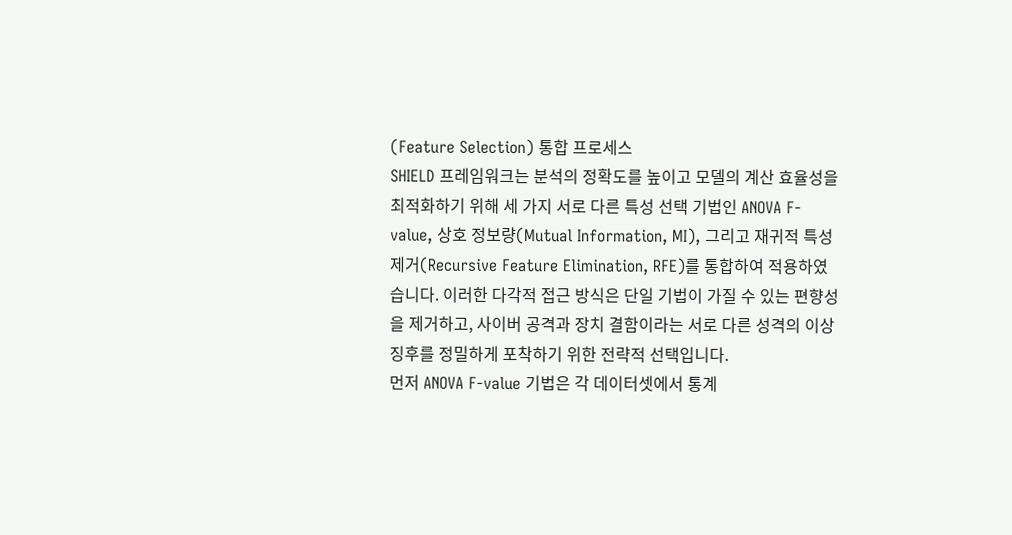(Feature Selection) 통합 프로세스
SHIELD 프레임워크는 분석의 정확도를 높이고 모델의 계산 효율성을 최적화하기 위해 세 가지 서로 다른 특성 선택 기법인 ANOVA F-value, 상호 정보량(Mutual Information, MI), 그리고 재귀적 특성 제거(Recursive Feature Elimination, RFE)를 통합하여 적용하였습니다. 이러한 다각적 접근 방식은 단일 기법이 가질 수 있는 편향성을 제거하고, 사이버 공격과 장치 결함이라는 서로 다른 성격의 이상 징후를 정밀하게 포착하기 위한 전략적 선택입니다.
먼저 ANOVA F-value 기법은 각 데이터셋에서 통계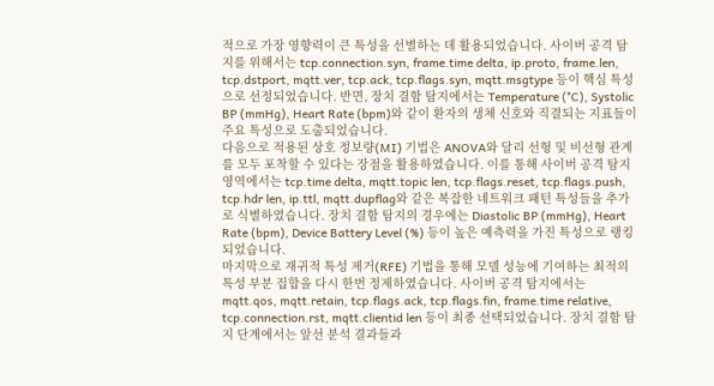적으로 가장 영향력이 큰 특성을 선별하는 데 활용되었습니다. 사이버 공격 탐지를 위해서는 tcp.connection.syn, frame.time delta, ip.proto, frame.len, tcp.dstport, mqtt.ver, tcp.ack, tcp.flags.syn, mqtt.msgtype 등이 핵심 특성으로 선정되었습니다. 반면, 장치 결함 탐지에서는 Temperature (°C), Systolic BP (mmHg), Heart Rate (bpm)와 같이 환자의 생체 신호와 직결되는 지표들이 주요 특성으로 도출되었습니다.
다음으로 적용된 상호 정보량(MI) 기법은 ANOVA와 달리 선형 및 비선형 관계를 모두 포착할 수 있다는 장점을 활용하였습니다. 이를 통해 사이버 공격 탐지 영역에서는 tcp.time delta, mqtt.topic len, tcp.flags.reset, tcp.flags.push, tcp.hdr len, ip.ttl, mqtt.dupflag와 같은 복잡한 네트워크 패턴 특성들을 추가로 식별하였습니다. 장치 결함 탐지의 경우에는 Diastolic BP (mmHg), Heart Rate (bpm), Device Battery Level (%) 등이 높은 예측력을 가진 특성으로 랭킹되었습니다.
마지막으로 재귀적 특성 제거(RFE) 기법을 통해 모델 성능에 기여하는 최적의 특성 부분 집합을 다시 한번 정제하였습니다. 사이버 공격 탐지에서는 mqtt.qos, mqtt.retain, tcp.flags.ack, tcp.flags.fin, frame.time relative, tcp.connection.rst, mqtt.clientid len 등이 최종 선택되었습니다. 장치 결함 탐지 단계에서는 앞선 분석 결과들과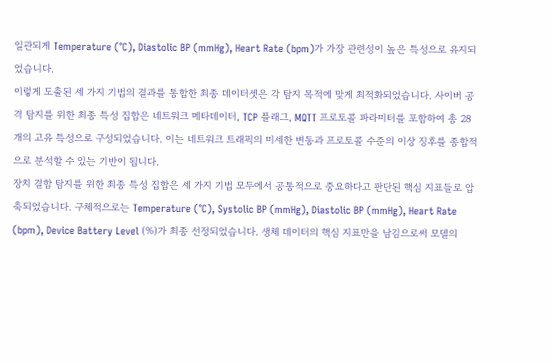일관되게 Temperature (°C), Diastolic BP (mmHg), Heart Rate (bpm)가 가장 관련성이 높은 특성으로 유지되었습니다.
이렇게 도출된 세 가지 기법의 결과를 통합한 최종 데이터셋은 각 탐지 목적에 맞게 최적화되었습니다. 사이버 공격 탐지를 위한 최종 특성 집합은 네트워크 메타데이터, TCP 플래그, MQTT 프로토콜 파라미터를 포함하여 총 28개의 고유 특성으로 구성되었습니다. 이는 네트워크 트래픽의 미세한 변동과 프로토콜 수준의 이상 징후를 종합적으로 분석할 수 있는 기반이 됩니다.
장치 결함 탐지를 위한 최종 특성 집합은 세 가지 기법 모두에서 공통적으로 중요하다고 판단된 핵심 지표들로 압축되었습니다. 구체적으로는 Temperature (°C), Systolic BP (mmHg), Diastolic BP (mmHg), Heart Rate (bpm), Device Battery Level (%)가 최종 선정되었습니다. 생체 데이터의 핵심 지표만을 남김으로써 모델의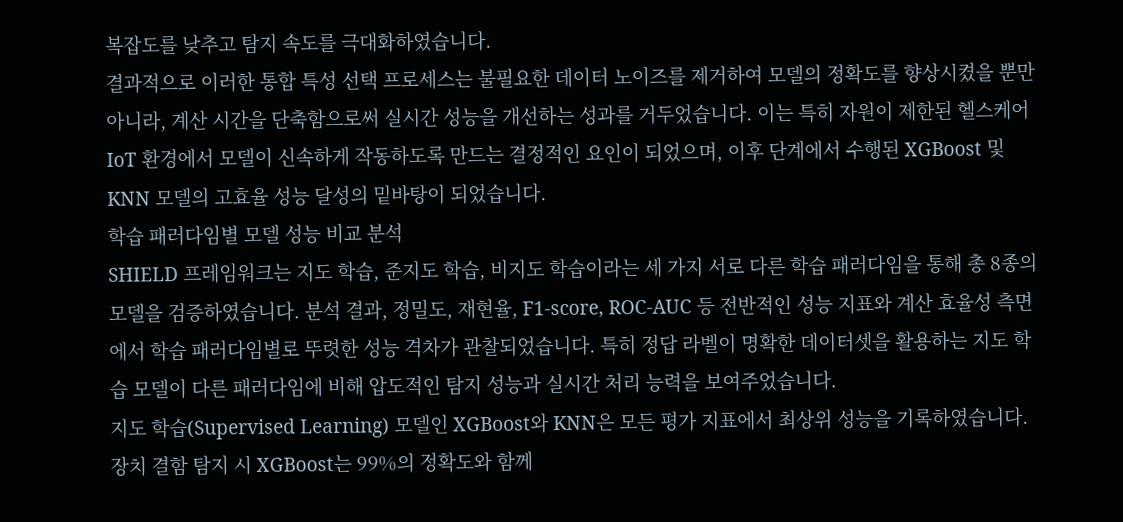복잡도를 낮추고 탐지 속도를 극대화하였습니다.
결과적으로 이러한 통합 특성 선택 프로세스는 불필요한 데이터 노이즈를 제거하여 모델의 정확도를 향상시켰을 뿐만 아니라, 계산 시간을 단축함으로써 실시간 성능을 개선하는 성과를 거두었습니다. 이는 특히 자원이 제한된 헬스케어 IoT 환경에서 모델이 신속하게 작동하도록 만드는 결정적인 요인이 되었으며, 이후 단계에서 수행된 XGBoost 및 KNN 모델의 고효율 성능 달성의 밑바탕이 되었습니다.
학습 패러다임별 모델 성능 비교 분석
SHIELD 프레임워크는 지도 학습, 준지도 학습, 비지도 학습이라는 세 가지 서로 다른 학습 패러다임을 통해 총 8종의 모델을 검증하였습니다. 분석 결과, 정밀도, 재현율, F1-score, ROC-AUC 등 전반적인 성능 지표와 계산 효율성 측면에서 학습 패러다임별로 뚜렷한 성능 격차가 관찰되었습니다. 특히 정답 라벨이 명확한 데이터셋을 활용하는 지도 학습 모델이 다른 패러다임에 비해 압도적인 탐지 성능과 실시간 처리 능력을 보여주었습니다.
지도 학습(Supervised Learning) 모델인 XGBoost와 KNN은 모든 평가 지표에서 최상위 성능을 기록하였습니다. 장치 결함 탐지 시 XGBoost는 99%의 정확도와 함께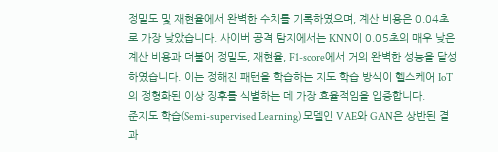정밀도 및 재현율에서 완벽한 수치를 기록하였으며, 계산 비용은 0.04초로 가장 낮았습니다. 사이버 공격 탐지에서는 KNN이 0.05초의 매우 낮은 계산 비용과 더불어 정밀도, 재현율, F1-score에서 거의 완벽한 성능을 달성하였습니다. 이는 정해진 패턴을 학습하는 지도 학습 방식이 헬스케어 IoT의 정형화된 이상 징후를 식별하는 데 가장 효율적임을 입증합니다.
준지도 학습(Semi-supervised Learning) 모델인 VAE와 GAN은 상반된 결과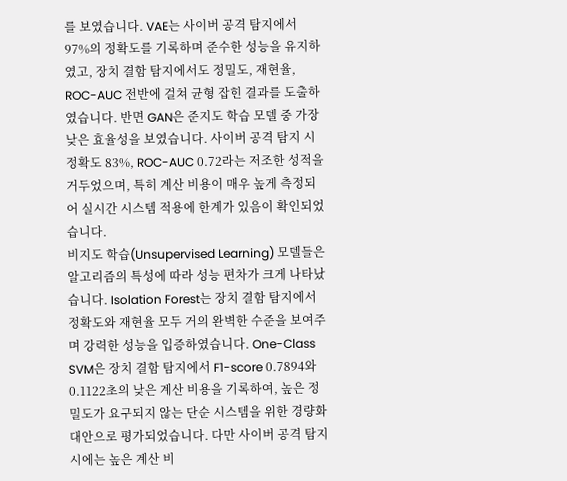를 보였습니다. VAE는 사이버 공격 탐지에서 97%의 정확도를 기록하며 준수한 성능을 유지하였고, 장치 결함 탐지에서도 정밀도, 재현율, ROC-AUC 전반에 걸쳐 균형 잡힌 결과를 도출하였습니다. 반면 GAN은 준지도 학습 모델 중 가장 낮은 효율성을 보였습니다. 사이버 공격 탐지 시 정확도 83%, ROC-AUC 0.72라는 저조한 성적을 거두었으며, 특히 계산 비용이 매우 높게 측정되어 실시간 시스템 적용에 한계가 있음이 확인되었습니다.
비지도 학습(Unsupervised Learning) 모델들은 알고리즘의 특성에 따라 성능 편차가 크게 나타났습니다. Isolation Forest는 장치 결함 탐지에서 정확도와 재현율 모두 거의 완벽한 수준을 보여주며 강력한 성능을 입증하였습니다. One-Class SVM은 장치 결함 탐지에서 F1-score 0.7894와 0.1122초의 낮은 계산 비용을 기록하여, 높은 정밀도가 요구되지 않는 단순 시스템을 위한 경량화 대안으로 평가되었습니다. 다만 사이버 공격 탐지 시에는 높은 계산 비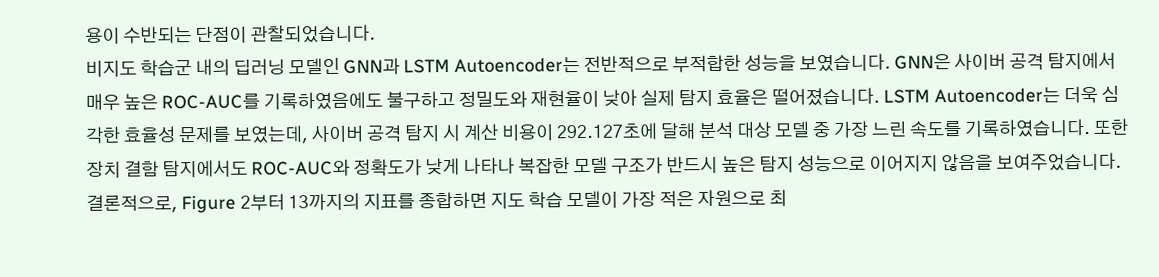용이 수반되는 단점이 관찰되었습니다.
비지도 학습군 내의 딥러닝 모델인 GNN과 LSTM Autoencoder는 전반적으로 부적합한 성능을 보였습니다. GNN은 사이버 공격 탐지에서 매우 높은 ROC-AUC를 기록하였음에도 불구하고 정밀도와 재현율이 낮아 실제 탐지 효율은 떨어졌습니다. LSTM Autoencoder는 더욱 심각한 효율성 문제를 보였는데, 사이버 공격 탐지 시 계산 비용이 292.127초에 달해 분석 대상 모델 중 가장 느린 속도를 기록하였습니다. 또한 장치 결함 탐지에서도 ROC-AUC와 정확도가 낮게 나타나 복잡한 모델 구조가 반드시 높은 탐지 성능으로 이어지지 않음을 보여주었습니다.
결론적으로, Figure 2부터 13까지의 지표를 종합하면 지도 학습 모델이 가장 적은 자원으로 최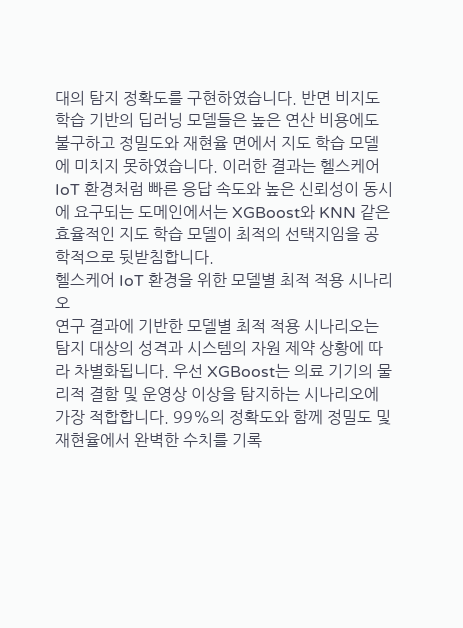대의 탐지 정확도를 구현하였습니다. 반면 비지도 학습 기반의 딥러닝 모델들은 높은 연산 비용에도 불구하고 정밀도와 재현율 면에서 지도 학습 모델에 미치지 못하였습니다. 이러한 결과는 헬스케어 IoT 환경처럼 빠른 응답 속도와 높은 신뢰성이 동시에 요구되는 도메인에서는 XGBoost와 KNN 같은 효율적인 지도 학습 모델이 최적의 선택지임을 공학적으로 뒷받침합니다.
헬스케어 IoT 환경을 위한 모델별 최적 적용 시나리오
연구 결과에 기반한 모델별 최적 적용 시나리오는 탐지 대상의 성격과 시스템의 자원 제약 상황에 따라 차별화됩니다. 우선 XGBoost는 의료 기기의 물리적 결함 및 운영상 이상을 탐지하는 시나리오에 가장 적합합니다. 99%의 정확도와 함께 정밀도 및 재현율에서 완벽한 수치를 기록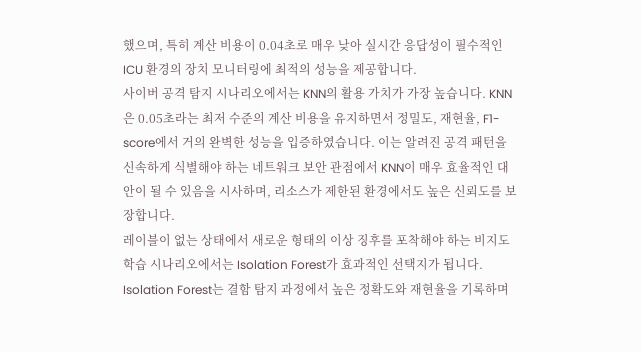했으며, 특히 계산 비용이 0.04초로 매우 낮아 실시간 응답성이 필수적인 ICU 환경의 장치 모니터링에 최적의 성능을 제공합니다.
사이버 공격 탐지 시나리오에서는 KNN의 활용 가치가 가장 높습니다. KNN은 0.05초라는 최저 수준의 계산 비용을 유지하면서 정밀도, 재현율, F1-score에서 거의 완벽한 성능을 입증하였습니다. 이는 알려진 공격 패턴을 신속하게 식별해야 하는 네트워크 보안 관점에서 KNN이 매우 효율적인 대안이 될 수 있음을 시사하며, 리소스가 제한된 환경에서도 높은 신뢰도를 보장합니다.
레이블이 없는 상태에서 새로운 형태의 이상 징후를 포착해야 하는 비지도 학습 시나리오에서는 Isolation Forest가 효과적인 선택지가 됩니다. Isolation Forest는 결함 탐지 과정에서 높은 정확도와 재현율을 기록하며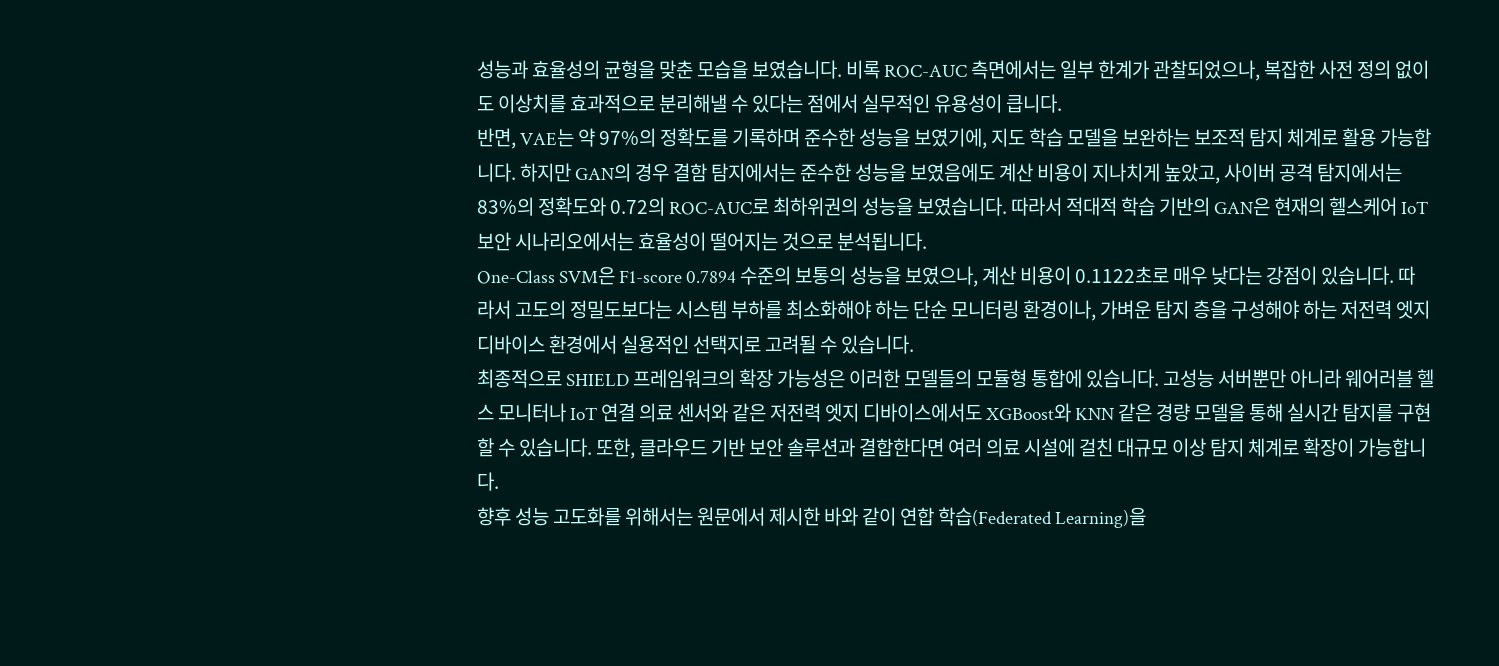성능과 효율성의 균형을 맞춘 모습을 보였습니다. 비록 ROC-AUC 측면에서는 일부 한계가 관찰되었으나, 복잡한 사전 정의 없이도 이상치를 효과적으로 분리해낼 수 있다는 점에서 실무적인 유용성이 큽니다.
반면, VAE는 약 97%의 정확도를 기록하며 준수한 성능을 보였기에, 지도 학습 모델을 보완하는 보조적 탐지 체계로 활용 가능합니다. 하지만 GAN의 경우 결함 탐지에서는 준수한 성능을 보였음에도 계산 비용이 지나치게 높았고, 사이버 공격 탐지에서는 83%의 정확도와 0.72의 ROC-AUC로 최하위권의 성능을 보였습니다. 따라서 적대적 학습 기반의 GAN은 현재의 헬스케어 IoT 보안 시나리오에서는 효율성이 떨어지는 것으로 분석됩니다.
One-Class SVM은 F1-score 0.7894 수준의 보통의 성능을 보였으나, 계산 비용이 0.1122초로 매우 낮다는 강점이 있습니다. 따라서 고도의 정밀도보다는 시스템 부하를 최소화해야 하는 단순 모니터링 환경이나, 가벼운 탐지 층을 구성해야 하는 저전력 엣지 디바이스 환경에서 실용적인 선택지로 고려될 수 있습니다.
최종적으로 SHIELD 프레임워크의 확장 가능성은 이러한 모델들의 모듈형 통합에 있습니다. 고성능 서버뿐만 아니라 웨어러블 헬스 모니터나 IoT 연결 의료 센서와 같은 저전력 엣지 디바이스에서도 XGBoost와 KNN 같은 경량 모델을 통해 실시간 탐지를 구현할 수 있습니다. 또한, 클라우드 기반 보안 솔루션과 결합한다면 여러 의료 시설에 걸친 대규모 이상 탐지 체계로 확장이 가능합니다.
향후 성능 고도화를 위해서는 원문에서 제시한 바와 같이 연합 학습(Federated Learning)을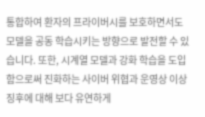통합하여 환자의 프라이버시를 보호하면서도 모델을 공동 학습시키는 방향으로 발전할 수 있습니다. 또한, 시계열 모델과 강화 학습을 도입함으로써 진화하는 사이버 위협과 운영상 이상 징후에 대해 보다 유연하게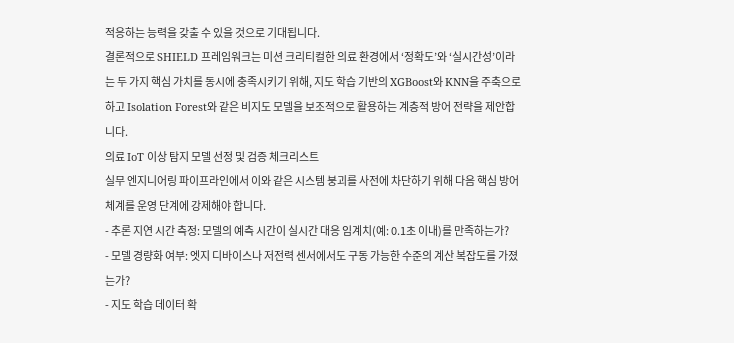적응하는 능력을 갖출 수 있을 것으로 기대됩니다.
결론적으로 SHIELD 프레임워크는 미션 크리티컬한 의료 환경에서 ‘정확도’와 ‘실시간성’이라는 두 가지 핵심 가치를 동시에 충족시키기 위해, 지도 학습 기반의 XGBoost와 KNN을 주축으로 하고 Isolation Forest와 같은 비지도 모델을 보조적으로 활용하는 계층적 방어 전략을 제안합니다.
의료 IoT 이상 탐지 모델 선정 및 검증 체크리스트
실무 엔지니어링 파이프라인에서 이와 같은 시스템 붕괴를 사전에 차단하기 위해 다음 핵심 방어 체계를 운영 단계에 강제해야 합니다.
- 추론 지연 시간 측정: 모델의 예측 시간이 실시간 대응 임계치(예: 0.1초 이내)를 만족하는가?
- 모델 경량화 여부: 엣지 디바이스나 저전력 센서에서도 구동 가능한 수준의 계산 복잡도를 가졌는가?
- 지도 학습 데이터 확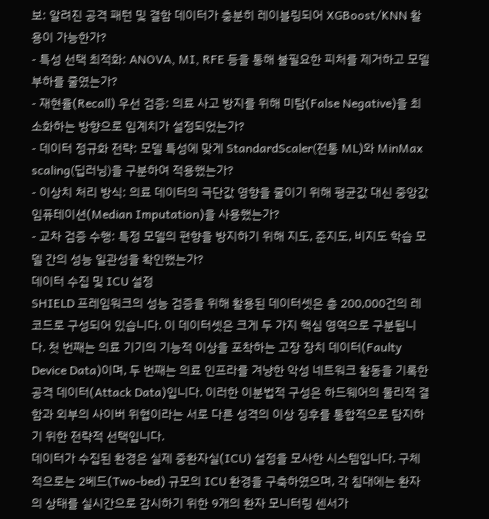보: 알려진 공격 패턴 및 결함 데이터가 충분히 레이블링되어 XGBoost/KNN 활용이 가능한가?
- 특성 선택 최적화: ANOVA, MI, RFE 등을 통해 불필요한 피처를 제거하고 모델 부하를 줄였는가?
- 재현율(Recall) 우선 검증: 의료 사고 방지를 위해 미탐(False Negative)을 최소화하는 방향으로 임계치가 설정되었는가?
- 데이터 정규화 전략: 모델 특성에 맞게 StandardScaler(전통 ML)와 MinMax scaling(딥러닝)을 구분하여 적용했는가?
- 이상치 처리 방식: 의료 데이터의 극단값 영향을 줄이기 위해 평균값 대신 중앙값 임퓨테이션(Median Imputation)을 사용했는가?
- 교차 검증 수행: 특정 모델의 편향을 방지하기 위해 지도, 준지도, 비지도 학습 모델 간의 성능 일관성을 확인했는가?
데이터 수집 및 ICU 설정
SHIELD 프레임워크의 성능 검증을 위해 활용된 데이터셋은 총 200,000건의 레코드로 구성되어 있습니다. 이 데이터셋은 크게 두 가지 핵심 영역으로 구분됩니다. 첫 번째는 의료 기기의 기능적 이상을 포착하는 고장 장치 데이터(Faulty Device Data)이며, 두 번째는 의료 인프라를 겨냥한 악성 네트워크 활동을 기록한 공격 데이터(Attack Data)입니다. 이러한 이분법적 구성은 하드웨어의 물리적 결함과 외부의 사이버 위협이라는 서로 다른 성격의 이상 징후를 통합적으로 탐지하기 위한 전략적 선택입니다.
데이터가 수집된 환경은 실제 중환자실(ICU) 설정을 모사한 시스템입니다. 구체적으로는 2베드(Two-bed) 규모의 ICU 환경을 구축하였으며, 각 침대에는 환자의 상태를 실시간으로 감시하기 위한 9개의 환자 모니터링 센서가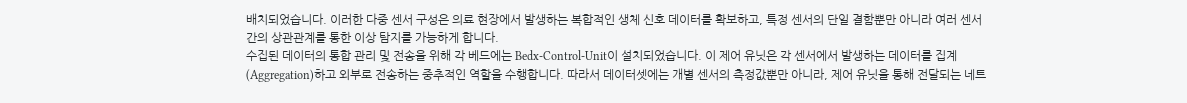배치되었습니다. 이러한 다중 센서 구성은 의료 현장에서 발생하는 복합적인 생체 신호 데이터를 확보하고, 특정 센서의 단일 결함뿐만 아니라 여러 센서 간의 상관관계를 통한 이상 탐지를 가능하게 합니다.
수집된 데이터의 통합 관리 및 전송을 위해 각 베드에는 Bedx-Control-Unit이 설치되었습니다. 이 제어 유닛은 각 센서에서 발생하는 데이터를 집계(Aggregation)하고 외부로 전송하는 중추적인 역할을 수행합니다. 따라서 데이터셋에는 개별 센서의 측정값뿐만 아니라, 제어 유닛을 통해 전달되는 네트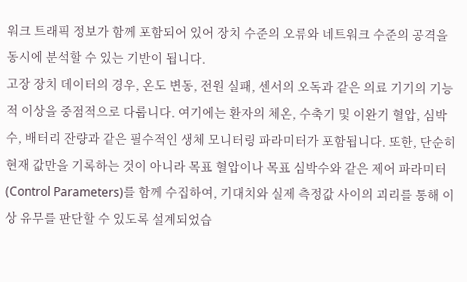워크 트래픽 정보가 함께 포함되어 있어 장치 수준의 오류와 네트워크 수준의 공격을 동시에 분석할 수 있는 기반이 됩니다.
고장 장치 데이터의 경우, 온도 변동, 전원 실패, 센서의 오독과 같은 의료 기기의 기능적 이상을 중점적으로 다룹니다. 여기에는 환자의 체온, 수축기 및 이완기 혈압, 심박수, 배터리 잔량과 같은 필수적인 생체 모니터링 파라미터가 포함됩니다. 또한, 단순히 현재 값만을 기록하는 것이 아니라 목표 혈압이나 목표 심박수와 같은 제어 파라미터(Control Parameters)를 함께 수집하여, 기대치와 실제 측정값 사이의 괴리를 통해 이상 유무를 판단할 수 있도록 설계되었습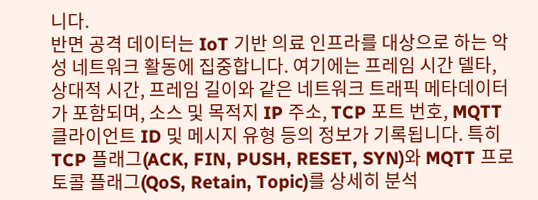니다.
반면 공격 데이터는 IoT 기반 의료 인프라를 대상으로 하는 악성 네트워크 활동에 집중합니다. 여기에는 프레임 시간 델타, 상대적 시간, 프레임 길이와 같은 네트워크 트래픽 메타데이터가 포함되며, 소스 및 목적지 IP 주소, TCP 포트 번호, MQTT 클라이언트 ID 및 메시지 유형 등의 정보가 기록됩니다. 특히 TCP 플래그(ACK, FIN, PUSH, RESET, SYN)와 MQTT 프로토콜 플래그(QoS, Retain, Topic)를 상세히 분석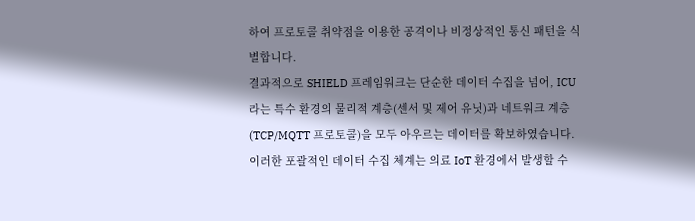하여 프로토콜 취약점을 이용한 공격이나 비정상적인 통신 패턴을 식별합니다.
결과적으로 SHIELD 프레임워크는 단순한 데이터 수집을 넘어, ICU라는 특수 환경의 물리적 계층(센서 및 제어 유닛)과 네트워크 계층(TCP/MQTT 프로토콜)을 모두 아우르는 데이터를 확보하였습니다. 이러한 포괄적인 데이터 수집 체계는 의료 IoT 환경에서 발생할 수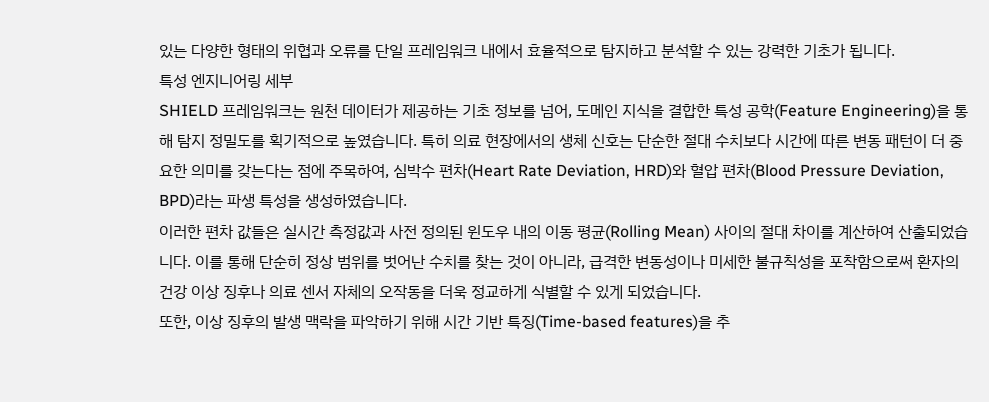있는 다양한 형태의 위협과 오류를 단일 프레임워크 내에서 효율적으로 탐지하고 분석할 수 있는 강력한 기초가 됩니다.
특성 엔지니어링 세부
SHIELD 프레임워크는 원천 데이터가 제공하는 기초 정보를 넘어, 도메인 지식을 결합한 특성 공학(Feature Engineering)을 통해 탐지 정밀도를 획기적으로 높였습니다. 특히 의료 현장에서의 생체 신호는 단순한 절대 수치보다 시간에 따른 변동 패턴이 더 중요한 의미를 갖는다는 점에 주목하여, 심박수 편차(Heart Rate Deviation, HRD)와 혈압 편차(Blood Pressure Deviation, BPD)라는 파생 특성을 생성하였습니다.
이러한 편차 값들은 실시간 측정값과 사전 정의된 윈도우 내의 이동 평균(Rolling Mean) 사이의 절대 차이를 계산하여 산출되었습니다. 이를 통해 단순히 정상 범위를 벗어난 수치를 찾는 것이 아니라, 급격한 변동성이나 미세한 불규칙성을 포착함으로써 환자의 건강 이상 징후나 의료 센서 자체의 오작동을 더욱 정교하게 식별할 수 있게 되었습니다.
또한, 이상 징후의 발생 맥락을 파악하기 위해 시간 기반 특징(Time-based features)을 추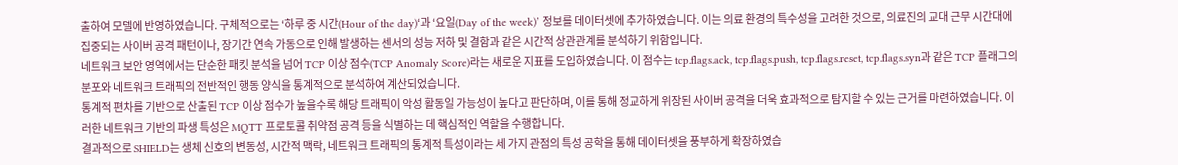출하여 모델에 반영하였습니다. 구체적으로는 ‘하루 중 시간(Hour of the day)‘과 ‘요일(Day of the week)’ 정보를 데이터셋에 추가하였습니다. 이는 의료 환경의 특수성을 고려한 것으로, 의료진의 교대 근무 시간대에 집중되는 사이버 공격 패턴이나, 장기간 연속 가동으로 인해 발생하는 센서의 성능 저하 및 결함과 같은 시간적 상관관계를 분석하기 위함입니다.
네트워크 보안 영역에서는 단순한 패킷 분석을 넘어 TCP 이상 점수(TCP Anomaly Score)라는 새로운 지표를 도입하였습니다. 이 점수는 tcp.flags.ack, tcp.flags.push, tcp.flags.reset, tcp.flags.syn과 같은 TCP 플래그의 분포와 네트워크 트래픽의 전반적인 행동 양식을 통계적으로 분석하여 계산되었습니다.
통계적 편차를 기반으로 산출된 TCP 이상 점수가 높을수록 해당 트래픽이 악성 활동일 가능성이 높다고 판단하며, 이를 통해 정교하게 위장된 사이버 공격을 더욱 효과적으로 탐지할 수 있는 근거를 마련하였습니다. 이러한 네트워크 기반의 파생 특성은 MQTT 프로토콜 취약점 공격 등을 식별하는 데 핵심적인 역할을 수행합니다.
결과적으로 SHIELD는 생체 신호의 변동성, 시간적 맥락, 네트워크 트래픽의 통계적 특성이라는 세 가지 관점의 특성 공학을 통해 데이터셋을 풍부하게 확장하였습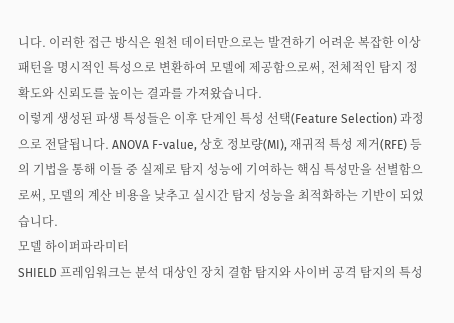니다. 이러한 접근 방식은 원천 데이터만으로는 발견하기 어려운 복잡한 이상 패턴을 명시적인 특성으로 변환하여 모델에 제공함으로써, 전체적인 탐지 정확도와 신뢰도를 높이는 결과를 가져왔습니다.
이렇게 생성된 파생 특성들은 이후 단계인 특성 선택(Feature Selection) 과정으로 전달됩니다. ANOVA F-value, 상호 정보량(MI), 재귀적 특성 제거(RFE) 등의 기법을 통해 이들 중 실제로 탐지 성능에 기여하는 핵심 특성만을 선별함으로써, 모델의 계산 비용을 낮추고 실시간 탐지 성능을 최적화하는 기반이 되었습니다.
모델 하이퍼파라미터
SHIELD 프레임워크는 분석 대상인 장치 결함 탐지와 사이버 공격 탐지의 특성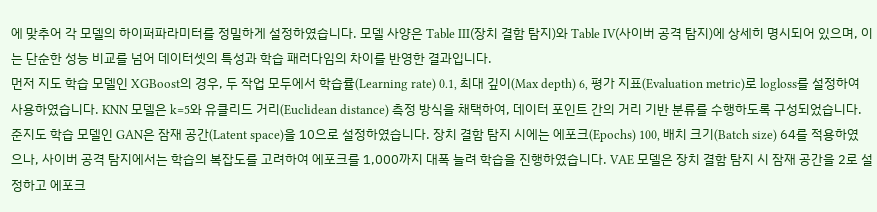에 맞추어 각 모델의 하이퍼파라미터를 정밀하게 설정하였습니다. 모델 사양은 Table III(장치 결함 탐지)와 Table IV(사이버 공격 탐지)에 상세히 명시되어 있으며, 이는 단순한 성능 비교를 넘어 데이터셋의 특성과 학습 패러다임의 차이를 반영한 결과입니다.
먼저 지도 학습 모델인 XGBoost의 경우, 두 작업 모두에서 학습률(Learning rate) 0.1, 최대 깊이(Max depth) 6, 평가 지표(Evaluation metric)로 logloss를 설정하여 사용하였습니다. KNN 모델은 k=5와 유클리드 거리(Euclidean distance) 측정 방식을 채택하여, 데이터 포인트 간의 거리 기반 분류를 수행하도록 구성되었습니다.
준지도 학습 모델인 GAN은 잠재 공간(Latent space)을 10으로 설정하였습니다. 장치 결함 탐지 시에는 에포크(Epochs) 100, 배치 크기(Batch size) 64를 적용하였으나, 사이버 공격 탐지에서는 학습의 복잡도를 고려하여 에포크를 1,000까지 대폭 늘려 학습을 진행하였습니다. VAE 모델은 장치 결함 탐지 시 잠재 공간을 2로 설정하고 에포크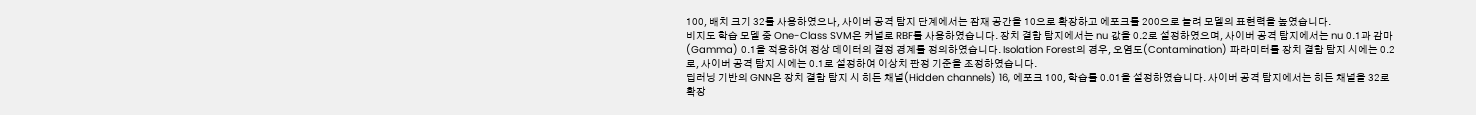100, 배치 크기 32를 사용하였으나, 사이버 공격 탐지 단계에서는 잠재 공간을 10으로 확장하고 에포크를 200으로 늘려 모델의 표현력을 높였습니다.
비지도 학습 모델 중 One-Class SVM은 커널로 RBF를 사용하였습니다. 장치 결함 탐지에서는 nu 값을 0.2로 설정하였으며, 사이버 공격 탐지에서는 nu 0.1과 감마(Gamma) 0.1을 적용하여 정상 데이터의 결정 경계를 정의하였습니다. Isolation Forest의 경우, 오염도(Contamination) 파라미터를 장치 결함 탐지 시에는 0.2로, 사이버 공격 탐지 시에는 0.1로 설정하여 이상치 판정 기준을 조정하였습니다.
딥러닝 기반의 GNN은 장치 결함 탐지 시 히든 채널(Hidden channels) 16, 에포크 100, 학습률 0.01을 설정하였습니다. 사이버 공격 탐지에서는 히든 채널을 32로 확장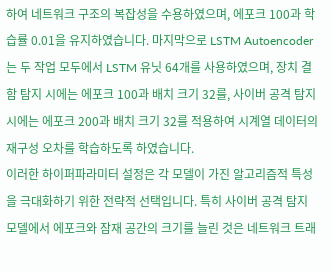하여 네트워크 구조의 복잡성을 수용하였으며, 에포크 100과 학습률 0.01을 유지하였습니다. 마지막으로 LSTM Autoencoder는 두 작업 모두에서 LSTM 유닛 64개를 사용하였으며, 장치 결함 탐지 시에는 에포크 100과 배치 크기 32를, 사이버 공격 탐지 시에는 에포크 200과 배치 크기 32를 적용하여 시계열 데이터의 재구성 오차를 학습하도록 하였습니다.
이러한 하이퍼파라미터 설정은 각 모델이 가진 알고리즘적 특성을 극대화하기 위한 전략적 선택입니다. 특히 사이버 공격 탐지 모델에서 에포크와 잠재 공간의 크기를 늘린 것은 네트워크 트래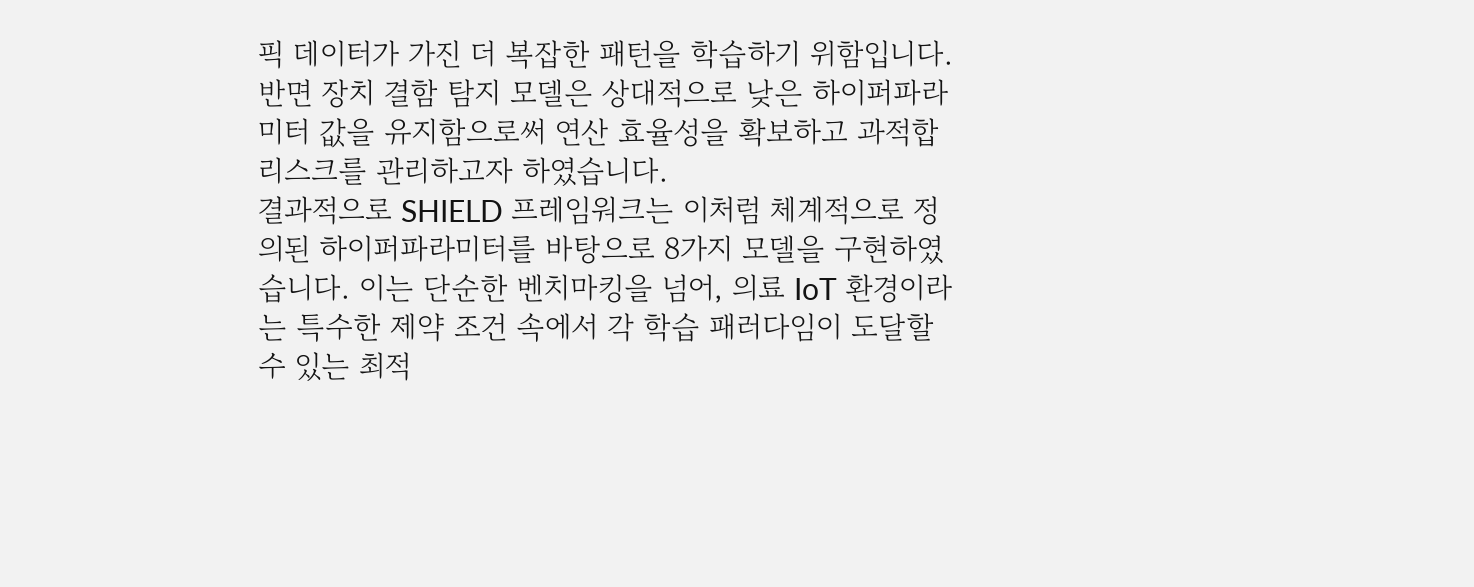픽 데이터가 가진 더 복잡한 패턴을 학습하기 위함입니다. 반면 장치 결함 탐지 모델은 상대적으로 낮은 하이퍼파라미터 값을 유지함으로써 연산 효율성을 확보하고 과적합 리스크를 관리하고자 하였습니다.
결과적으로 SHIELD 프레임워크는 이처럼 체계적으로 정의된 하이퍼파라미터를 바탕으로 8가지 모델을 구현하였습니다. 이는 단순한 벤치마킹을 넘어, 의료 IoT 환경이라는 특수한 제약 조건 속에서 각 학습 패러다임이 도달할 수 있는 최적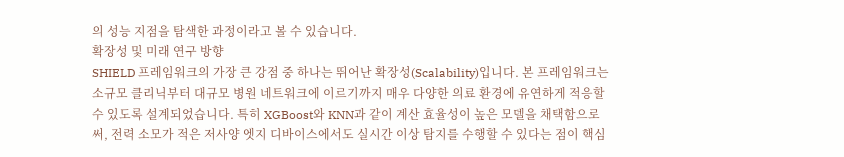의 성능 지점을 탐색한 과정이라고 볼 수 있습니다.
확장성 및 미래 연구 방향
SHIELD 프레임워크의 가장 큰 강점 중 하나는 뛰어난 확장성(Scalability)입니다. 본 프레임워크는 소규모 클리닉부터 대규모 병원 네트워크에 이르기까지 매우 다양한 의료 환경에 유연하게 적응할 수 있도록 설계되었습니다. 특히 XGBoost와 KNN과 같이 계산 효율성이 높은 모델을 채택함으로써, 전력 소모가 적은 저사양 엣지 디바이스에서도 실시간 이상 탐지를 수행할 수 있다는 점이 핵심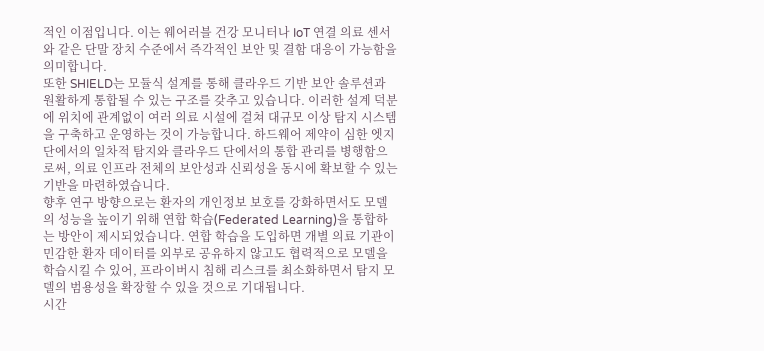적인 이점입니다. 이는 웨어러블 건강 모니터나 IoT 연결 의료 센서와 같은 단말 장치 수준에서 즉각적인 보안 및 결함 대응이 가능함을 의미합니다.
또한 SHIELD는 모듈식 설계를 통해 클라우드 기반 보안 솔루션과 원활하게 통합될 수 있는 구조를 갖추고 있습니다. 이러한 설계 덕분에 위치에 관계없이 여러 의료 시설에 걸쳐 대규모 이상 탐지 시스템을 구축하고 운영하는 것이 가능합니다. 하드웨어 제약이 심한 엣지 단에서의 일차적 탐지와 클라우드 단에서의 통합 관리를 병행함으로써, 의료 인프라 전체의 보안성과 신뢰성을 동시에 확보할 수 있는 기반을 마련하였습니다.
향후 연구 방향으로는 환자의 개인정보 보호를 강화하면서도 모델의 성능을 높이기 위해 연합 학습(Federated Learning)을 통합하는 방안이 제시되었습니다. 연합 학습을 도입하면 개별 의료 기관이 민감한 환자 데이터를 외부로 공유하지 않고도 협력적으로 모델을 학습시킬 수 있어, 프라이버시 침해 리스크를 최소화하면서 탐지 모델의 범용성을 확장할 수 있을 것으로 기대됩니다.
시간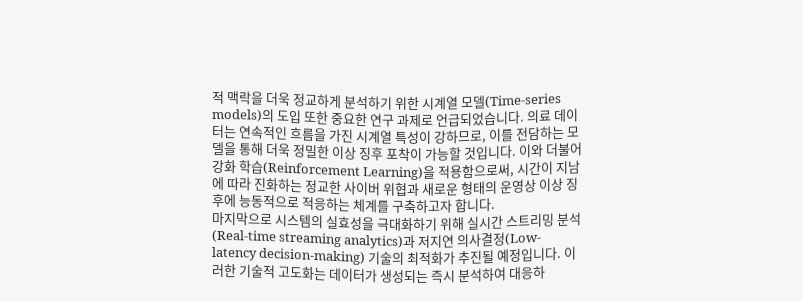적 맥락을 더욱 정교하게 분석하기 위한 시계열 모델(Time-series models)의 도입 또한 중요한 연구 과제로 언급되었습니다. 의료 데이터는 연속적인 흐름을 가진 시계열 특성이 강하므로, 이를 전담하는 모델을 통해 더욱 정밀한 이상 징후 포착이 가능할 것입니다. 이와 더불어 강화 학습(Reinforcement Learning)을 적용함으로써, 시간이 지남에 따라 진화하는 정교한 사이버 위협과 새로운 형태의 운영상 이상 징후에 능동적으로 적응하는 체계를 구축하고자 합니다.
마지막으로 시스템의 실효성을 극대화하기 위해 실시간 스트리밍 분석(Real-time streaming analytics)과 저지연 의사결정(Low-latency decision-making) 기술의 최적화가 추진될 예정입니다. 이러한 기술적 고도화는 데이터가 생성되는 즉시 분석하여 대응하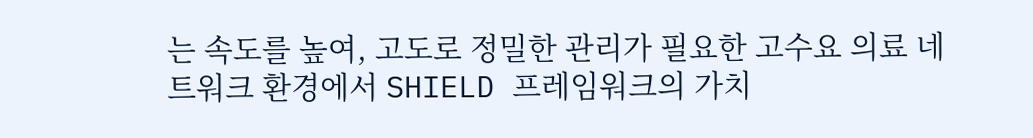는 속도를 높여, 고도로 정밀한 관리가 필요한 고수요 의료 네트워크 환경에서 SHIELD 프레임워크의 가치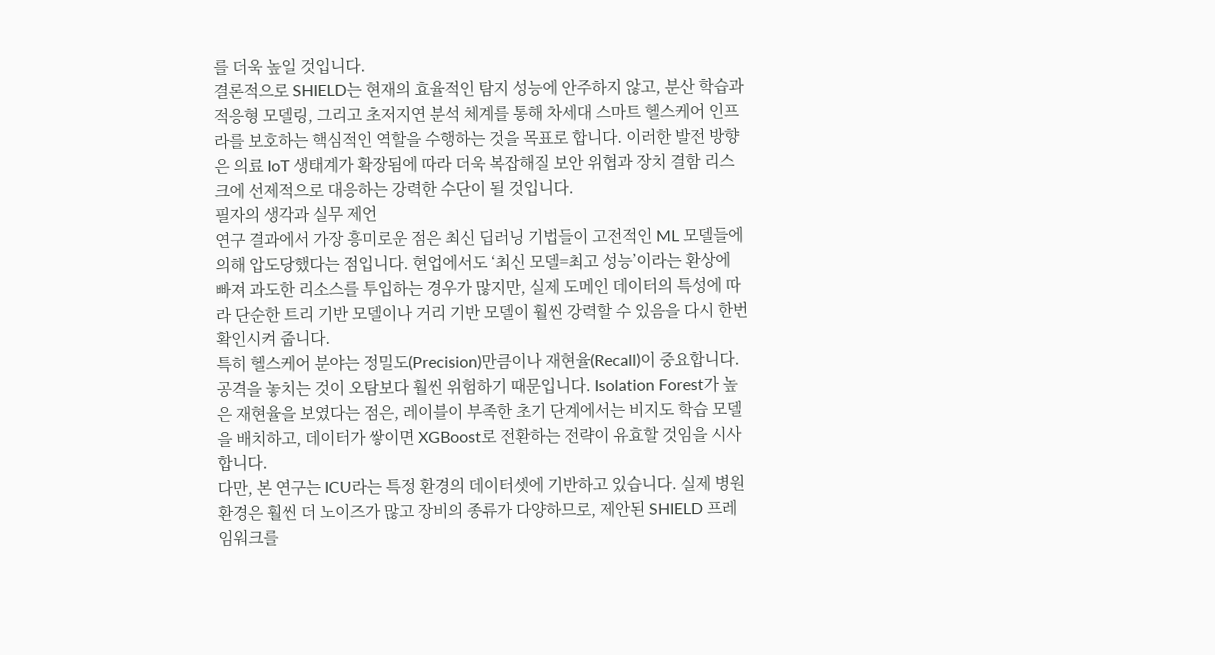를 더욱 높일 것입니다.
결론적으로 SHIELD는 현재의 효율적인 탐지 성능에 안주하지 않고, 분산 학습과 적응형 모델링, 그리고 초저지연 분석 체계를 통해 차세대 스마트 헬스케어 인프라를 보호하는 핵심적인 역할을 수행하는 것을 목표로 합니다. 이러한 발전 방향은 의료 IoT 생태계가 확장됨에 따라 더욱 복잡해질 보안 위협과 장치 결함 리스크에 선제적으로 대응하는 강력한 수단이 될 것입니다.
필자의 생각과 실무 제언
연구 결과에서 가장 흥미로운 점은 최신 딥러닝 기법들이 고전적인 ML 모델들에 의해 압도당했다는 점입니다. 현업에서도 ‘최신 모델=최고 성능’이라는 환상에 빠져 과도한 리소스를 투입하는 경우가 많지만, 실제 도메인 데이터의 특성에 따라 단순한 트리 기반 모델이나 거리 기반 모델이 훨씬 강력할 수 있음을 다시 한번 확인시켜 줍니다.
특히 헬스케어 분야는 정밀도(Precision)만큼이나 재현율(Recall)이 중요합니다. 공격을 놓치는 것이 오탐보다 훨씬 위험하기 때문입니다. Isolation Forest가 높은 재현율을 보였다는 점은, 레이블이 부족한 초기 단계에서는 비지도 학습 모델을 배치하고, 데이터가 쌓이면 XGBoost로 전환하는 전략이 유효할 것임을 시사합니다.
다만, 본 연구는 ICU라는 특정 환경의 데이터셋에 기반하고 있습니다. 실제 병원 환경은 훨씬 더 노이즈가 많고 장비의 종류가 다양하므로, 제안된 SHIELD 프레임워크를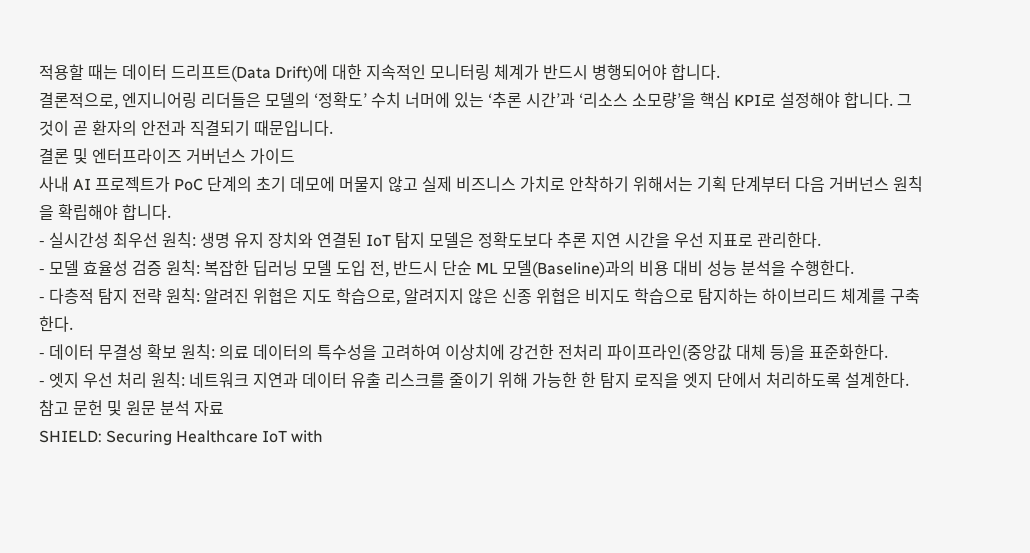적용할 때는 데이터 드리프트(Data Drift)에 대한 지속적인 모니터링 체계가 반드시 병행되어야 합니다.
결론적으로, 엔지니어링 리더들은 모델의 ‘정확도’ 수치 너머에 있는 ‘추론 시간’과 ‘리소스 소모량’을 핵심 KPI로 설정해야 합니다. 그것이 곧 환자의 안전과 직결되기 때문입니다.
결론 및 엔터프라이즈 거버넌스 가이드
사내 AI 프로젝트가 PoC 단계의 초기 데모에 머물지 않고 실제 비즈니스 가치로 안착하기 위해서는 기획 단계부터 다음 거버넌스 원칙을 확립해야 합니다.
- 실시간성 최우선 원칙: 생명 유지 장치와 연결된 IoT 탐지 모델은 정확도보다 추론 지연 시간을 우선 지표로 관리한다.
- 모델 효율성 검증 원칙: 복잡한 딥러닝 모델 도입 전, 반드시 단순 ML 모델(Baseline)과의 비용 대비 성능 분석을 수행한다.
- 다층적 탐지 전략 원칙: 알려진 위협은 지도 학습으로, 알려지지 않은 신종 위협은 비지도 학습으로 탐지하는 하이브리드 체계를 구축한다.
- 데이터 무결성 확보 원칙: 의료 데이터의 특수성을 고려하여 이상치에 강건한 전처리 파이프라인(중앙값 대체 등)을 표준화한다.
- 엣지 우선 처리 원칙: 네트워크 지연과 데이터 유출 리스크를 줄이기 위해 가능한 한 탐지 로직을 엣지 단에서 처리하도록 설계한다.
참고 문헌 및 원문 분석 자료
SHIELD: Securing Healthcare IoT with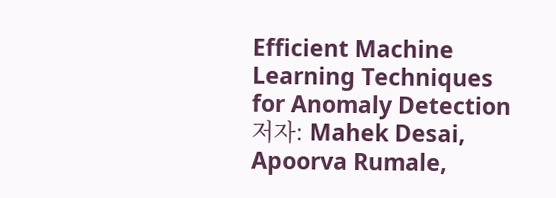Efficient Machine Learning Techniques for Anomaly Detection
저자: Mahek Desai, Apoorva Rumale,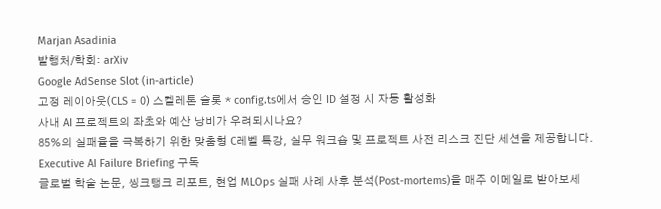Marjan Asadinia
발행처/학회: arXiv
Google AdSense Slot (in-article)
고정 레이아웃(CLS = 0) 스켈레톤 슬롯 * config.ts에서 승인 ID 설정 시 자동 활성화
사내 AI 프로젝트의 좌초와 예산 낭비가 우려되시나요?
85%의 실패율을 극복하기 위한 맞춤형 C레벨 특강, 실무 워크숍 및 프로젝트 사전 리스크 진단 세션을 제공합니다.
Executive AI Failure Briefing 구독
글로벌 학술 논문, 씽크탱크 리포트, 현업 MLOps 실패 사례 사후 분석(Post-mortems)을 매주 이메일로 받아보세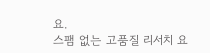요.
스팸 없는 고품질 리서치 요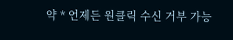약 * 언제든 원클릭 수신 거부 가능